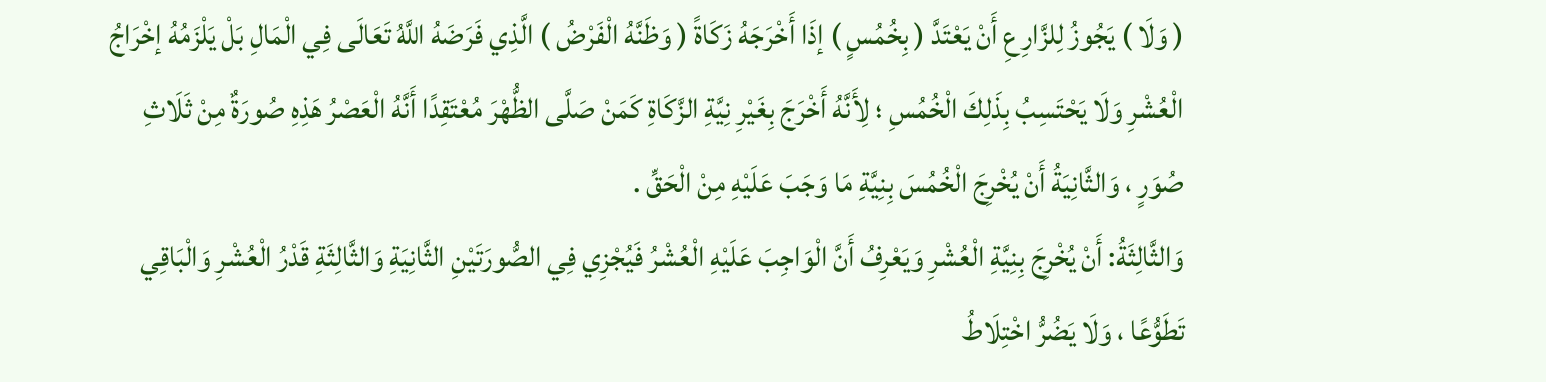( وَلَا ) يَجُوزُ لِلزَّارِعِ أَنْ يَعْتَدَّ ( بِخُمُسٍ ) إذَا أَخْرَجَهُ زَكَاةً ( وَظَنَّهُ الْفَرْضُ ) الَّذِي فَرَضَهُ اللَّهُ تَعَالَى فِي الْمَالِ بَلْ يَلْزَمُهُ إخْرَاجُ الْعُشْرِ وَلَا يَحْتَسِبُ بِذَلِكَ الْخُمُسِ ؛ لِأَنَّهُ أَخْرَجَ بِغَيْرِ نِيَّةِ الزَّكَاةِ كَمَنْ صَلَّى الظُّهْرَ مُعْتَقِدًا أَنَّهُ الْعَصْرُ هَذِهِ صُورَةٌ مِنْ ثَلَاثِ صُوَرٍ ، وَالثَّانِيَةُ أَنْ يُخْرِجَ الْخُمُسَ بِنِيَّةِ مَا وَجَبَ عَلَيْهِ مِنْ الْحَقِّ .
وَالثَّالِثَةُ: أَنْ يُخْرِجَ بِنِيَّةِ الْعُشْرِ وَيَعْرِفُ أَنَّ الْوَاجِبَ عَلَيْهِ الْعُشْرُ فَيُجْزِي فِي الصُّورَتَيْنِ الثَّانِيَةِ وَالثَّالِثَةِ قَدْرُ الْعُشْرِ وَالْبَاقِي تَطَوُّعًا ، وَلَا يَضُرُّ اخْتِلَاطُ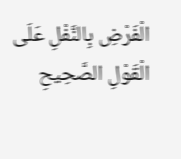الْفَرْضِ بِالنَّفْلِ عَلَى الْقَوْلِ الصَّحِيحِ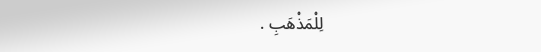لِلْمَذْهَبِ .